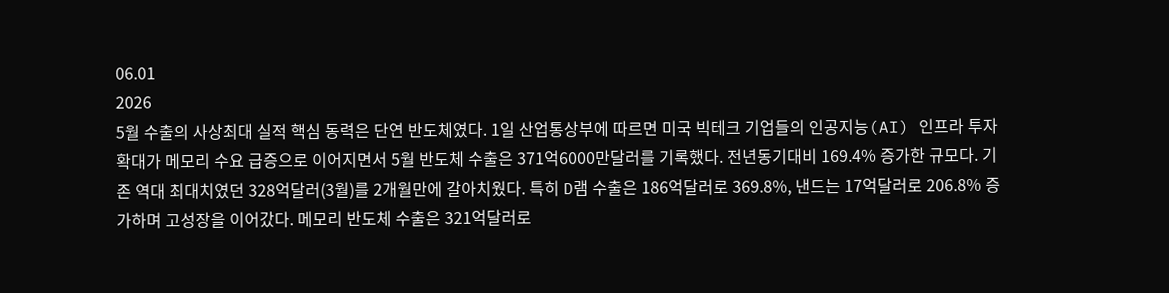06.01
2026
5월 수출의 사상최대 실적 핵심 동력은 단연 반도체였다. 1일 산업통상부에 따르면 미국 빅테크 기업들의 인공지능(AI) 인프라 투자 확대가 메모리 수요 급증으로 이어지면서 5월 반도체 수출은 371억6000만달러를 기록했다. 전년동기대비 169.4% 증가한 규모다. 기존 역대 최대치였던 328억달러(3월)를 2개월만에 갈아치웠다. 특히 D램 수출은 186억달러로 369.8%, 낸드는 17억달러로 206.8% 증가하며 고성장을 이어갔다. 메모리 반도체 수출은 321억달러로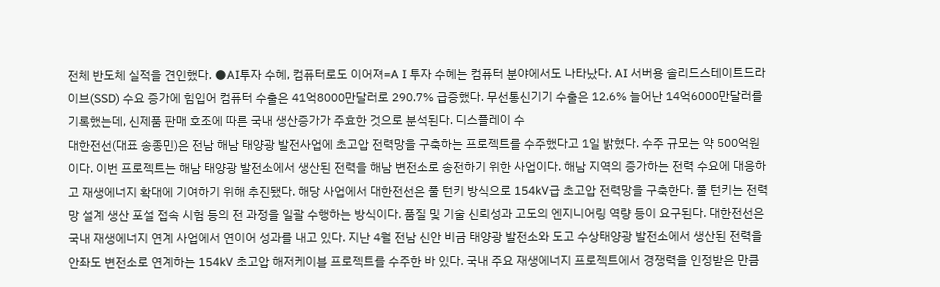전체 반도체 실적을 견인했다. ●AI투자 수혜, 컴퓨터로도 이어져=A I 투자 수혜는 컴퓨터 분야에서도 나타났다. AI 서버용 솔리드스테이트드라이브(SSD) 수요 증가에 힘입어 컴퓨터 수출은 41억8000만달러로 290.7% 급증했다. 무선통신기기 수출은 12.6% 늘어난 14억6000만달러를 기록했는데, 신제품 판매 호조에 따른 국내 생산증가가 주효한 것으로 분석된다. 디스플레이 수
대한전선(대표 송종민)은 전남 해남 태양광 발전사업에 초고압 전력망을 구축하는 프로젝트를 수주했다고 1일 밝혔다. 수주 규모는 약 500억원이다. 이번 프로젝트는 해남 태양광 발전소에서 생산된 전력을 해남 변전소로 송전하기 위한 사업이다. 해남 지역의 증가하는 전력 수요에 대응하고 재생에너지 확대에 기여하기 위해 추진됐다. 해당 사업에서 대한전선은 풀 턴키 방식으로 154kV급 초고압 전력망을 구축한다. 풀 턴키는 전력망 설계 생산 포설 접속 시험 등의 전 과정을 일괄 수행하는 방식이다. 품질 및 기술 신뢰성과 고도의 엔지니어링 역량 등이 요구된다. 대한전선은 국내 재생에너지 연계 사업에서 연이어 성과를 내고 있다. 지난 4월 전남 신안 비금 태양광 발전소와 도고 수상태양광 발전소에서 생산된 전력을 안좌도 변전소로 연계하는 154kV 초고압 해저케이블 프로젝트를 수주한 바 있다. 국내 주요 재생에너지 프로젝트에서 경쟁력을 인정받은 만큼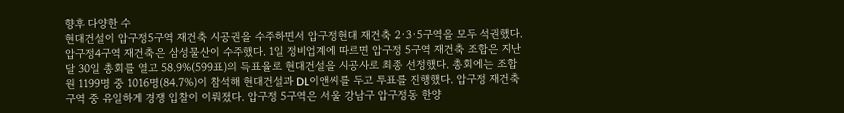향후 다양한 수
현대건설이 압구정5구역 재건축 시공권을 수주하면서 압구정현대 재건축 2·3·5구역을 모두 석권했다. 압구정4구역 재건축은 삼성물산이 수주했다. 1일 정비업계에 따르면 압구정 5구역 재건축 조합은 지난달 30일 총회를 열고 58.9%(599표)의 득표율로 현대건설을 시공사로 최종 선정했다. 총회에는 조합원 1199명 중 1016명(84.7%)이 참석해 현대건설과 DL이앤씨를 두고 투표를 진행했다. 압구정 재건축 구역 중 유일하게 경쟁 입찰이 이뤄졌다. 압구정 5구역은 서울 강남구 압구정동 한양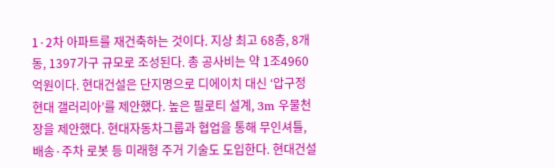1·2차 아파트를 재건축하는 것이다. 지상 최고 68층, 8개 동, 1397가구 규모로 조성된다. 총 공사비는 약 1조4960억원이다. 현대건설은 단지명으로 디에이치 대신 ‘압구정 현대 갤러리아’를 제안했다. 높은 필로티 설계, 3m 우물천장을 제안했다. 현대자동차그룹과 협업을 통해 무인셔틀, 배송·주차 로봇 등 미래형 주거 기술도 도입한다. 현대건설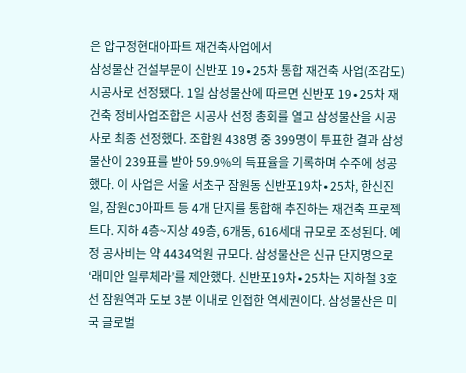은 압구정현대아파트 재건축사업에서
삼성물산 건설부문이 신반포 19∙25차 통합 재건축 사업(조감도) 시공사로 선정됐다. 1일 삼성물산에 따르면 신반포 19∙25차 재건축 정비사업조합은 시공사 선정 총회를 열고 삼성물산을 시공사로 최종 선정했다. 조합원 438명 중 399명이 투표한 결과 삼성물산이 239표를 받아 59.9%의 득표율을 기록하며 수주에 성공했다. 이 사업은 서울 서초구 잠원동 신반포19차∙25차, 한신진일, 잠원CJ아파트 등 4개 단지를 통합해 추진하는 재건축 프로젝트다. 지하 4층~지상 49층, 6개동, 616세대 규모로 조성된다. 예정 공사비는 약 4434억원 규모다. 삼성물산은 신규 단지명으로 ‘래미안 일루체라’를 제안했다. 신반포19차∙25차는 지하철 3호선 잠원역과 도보 3분 이내로 인접한 역세권이다. 삼성물산은 미국 글로벌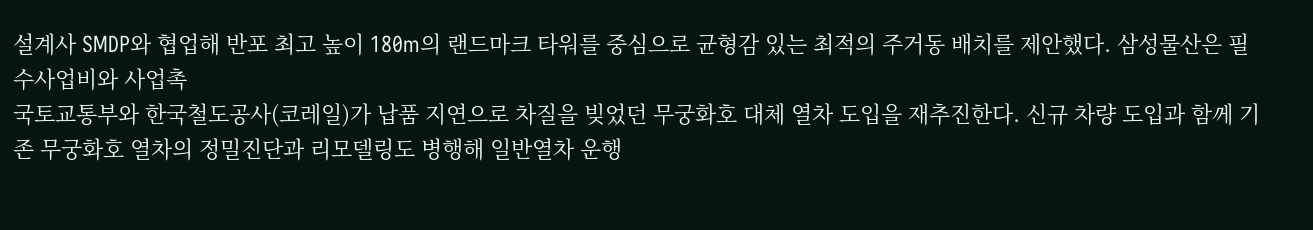설계사 SMDP와 협업해 반포 최고 높이 180m의 랜드마크 타워를 중심으로 균형감 있는 최적의 주거동 배치를 제안했다. 삼성물산은 필수사업비와 사업촉
국토교통부와 한국철도공사(코레일)가 납품 지연으로 차질을 빚었던 무궁화호 대체 열차 도입을 재추진한다. 신규 차량 도입과 함께 기존 무궁화호 열차의 정밀진단과 리모델링도 병행해 일반열차 운행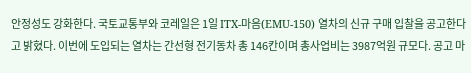안정성도 강화한다. 국토교통부와 코레일은 1일 ITX-마음(EMU-150) 열차의 신규 구매 입찰을 공고한다고 밝혔다. 이번에 도입되는 열차는 간선형 전기동차 총 146칸이며 총사업비는 3987억원 규모다. 공고 마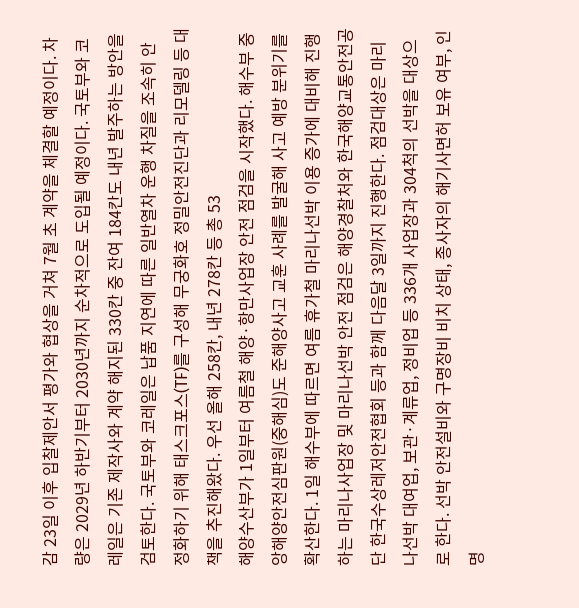감 23일 이후 입찰제안서 평가와 협상을 거쳐 7월 초 계약을 체결할 예정이다. 차량은 2029년 하반기부터 2030년까지 순차적으로 도입될 예정이다. 국토부와 코레일은 기존 제작사와 계약 해지된 330칸 중 잔여 184칸도 내년 발주하는 방안을 검토한다. 국토부와 코레일은 납품 지연에 따른 일반열차 운행 차질을 조속히 안정화하기 위해 태스크포스(TF)를 구성해 무궁화호 정밀안전진단과 리모델링 등 대책을 추진해왔다. 우선 올해 258칸, 내년 278칸 등 총 53
해양수산부가 1일부터 여름철 해양·항만사업장 안전 점검을 시작했다. 해수부 중앙해양안전심판원(중해심)도 준해양사고 교훈 사례를 발굴해 사고 예방 분위기를 확산한다. 1일 해수부에 따르면 여름 휴가철 마리나선박 이용 증가에 대비해 진행하는 마리나사업장 및 마리나선박 안전 점검은 해양경찰처와 한국해양교통안전공단 한국수상레저안전협회 등과 함께 다음달 3일까지 진행한다. 점검대상은 마리나선박 대여업, 보관·계류업, 정비업 등 336개 사업장과 304척의 선박을 대상으로 한다. 선박 안전설비와 구명장비 비치 상태, 종사자의 해기사면허 보유 여부, 인명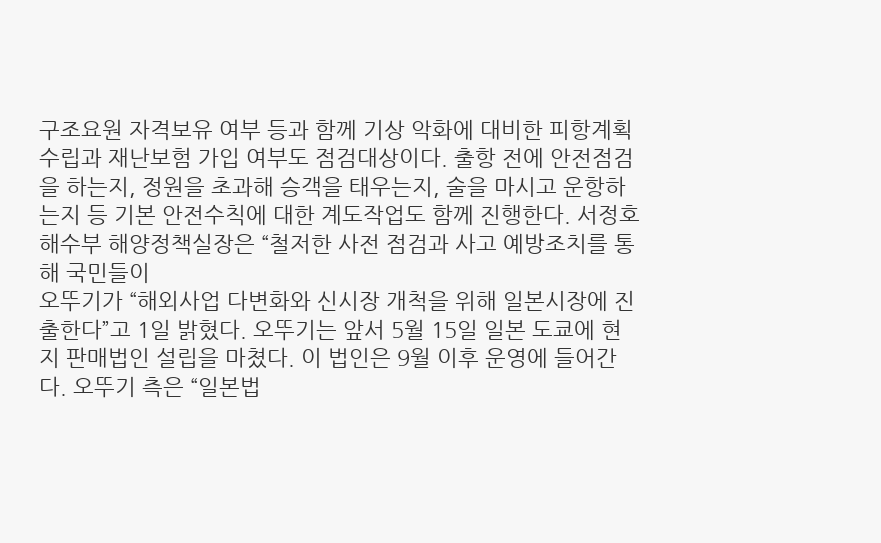구조요원 자격보유 여부 등과 함께 기상 악화에 대비한 피항계획 수립과 재난보험 가입 여부도 점검대상이다. 출항 전에 안전점검을 하는지, 정원을 초과해 승객을 태우는지, 술을 마시고 운항하는지 등 기본 안전수칙에 대한 계도작업도 함께 진행한다. 서정호 해수부 해양정책실장은 “철저한 사전 점검과 사고 예방조치를 통해 국민들이
오뚜기가 “해외사업 다변화와 신시장 개척을 위해 일본시장에 진출한다”고 1일 밝혔다. 오뚜기는 앞서 5월 15일 일본 도쿄에 현지 판매법인 설립을 마쳤다. 이 법인은 9월 이후 운영에 들어간다. 오뚜기 측은 “일본법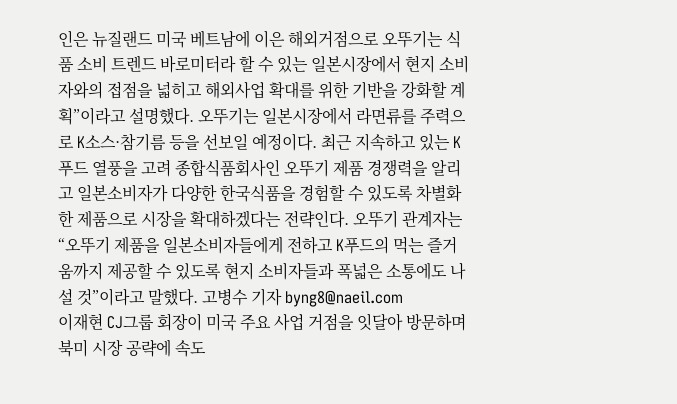인은 뉴질랜드 미국 베트남에 이은 해외거점으로 오뚜기는 식품 소비 트렌드 바로미터라 할 수 있는 일본시장에서 현지 소비자와의 접점을 넓히고 해외사업 확대를 위한 기반을 강화할 계획”이라고 설명했다. 오뚜기는 일본시장에서 라면류를 주력으로 K소스·참기름 등을 선보일 예정이다. 최근 지속하고 있는 K푸드 열풍을 고려 종합식품회사인 오뚜기 제품 경쟁력을 알리고 일본소비자가 다양한 한국식품을 경험할 수 있도록 차별화한 제품으로 시장을 확대하겠다는 전략인다. 오뚜기 관계자는 “오뚜기 제품을 일본소비자들에게 전하고 K푸드의 먹는 즐거움까지 제공할 수 있도록 현지 소비자들과 폭넓은 소통에도 나설 것”이라고 말했다. 고병수 기자 byng8@naeil.com
이재현 CJ그룹 회장이 미국 주요 사업 거점을 잇달아 방문하며 북미 시장 공략에 속도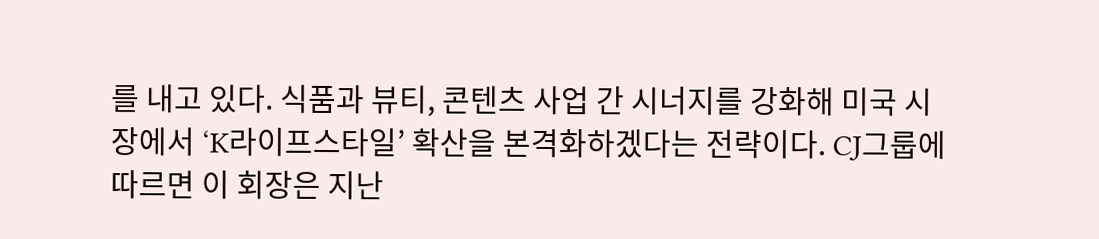를 내고 있다. 식품과 뷰티, 콘텐츠 사업 간 시너지를 강화해 미국 시장에서 ‘K라이프스타일’ 확산을 본격화하겠다는 전략이다. CJ그룹에 따르면 이 회장은 지난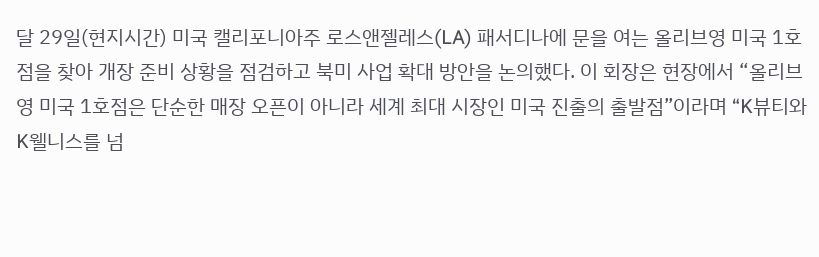달 29일(현지시간) 미국 캘리포니아주 로스앤젤레스(LA) 패서디나에 문을 여는 올리브영 미국 1호점을 찾아 개장 준비 상황을 점검하고 북미 사업 확대 방안을 논의했다. 이 회장은 현장에서 “올리브영 미국 1호점은 단순한 매장 오픈이 아니라 세계 최대 시장인 미국 진출의 출발점”이라며 “K뷰티와 K웰니스를 넘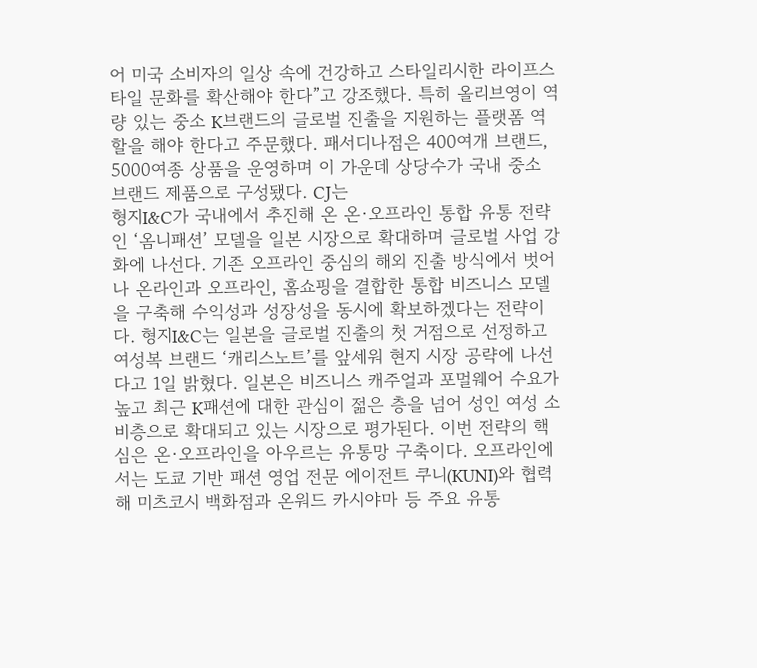어 미국 소비자의 일상 속에 건강하고 스타일리시한 라이프스타일 문화를 확산해야 한다”고 강조했다. 특히 올리브영이 역량 있는 중소 K브랜드의 글로벌 진출을 지원하는 플랫폼 역할을 해야 한다고 주문했다. 패서디나점은 400여개 브랜드, 5000여종 상품을 운영하며 이 가운데 상당수가 국내 중소 브랜드 제품으로 구성됐다. CJ는
형지I&C가 국내에서 추진해 온 온·오프라인 통합 유통 전략인 ‘옴니패션’ 모델을 일본 시장으로 확대하며 글로벌 사업 강화에 나선다. 기존 오프라인 중심의 해외 진출 방식에서 벗어나 온라인과 오프라인, 홈쇼핑을 결합한 통합 비즈니스 모델을 구축해 수익성과 성장성을 동시에 확보하겠다는 전략이다. 형지I&C는 일본을 글로벌 진출의 첫 거점으로 선정하고 여성복 브랜드 ‘캐리스노트’를 앞세워 현지 시장 공략에 나선다고 1일 밝혔다. 일본은 비즈니스 캐주얼과 포멀웨어 수요가 높고 최근 K패션에 대한 관심이 젊은 층을 넘어 성인 여성 소비층으로 확대되고 있는 시장으로 평가된다. 이번 전략의 핵심은 온·오프라인을 아우르는 유통망 구축이다. 오프라인에서는 도쿄 기반 패션 영업 전문 에이전트 쿠니(KUNI)와 협력해 미츠코시 백화점과 온워드 카시야마 등 주요 유통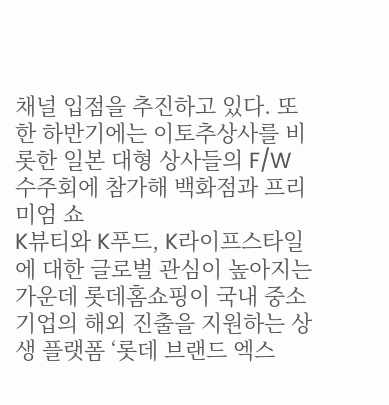채널 입점을 추진하고 있다. 또한 하반기에는 이토추상사를 비롯한 일본 대형 상사들의 F/W 수주회에 참가해 백화점과 프리미엄 쇼
K뷰티와 K푸드, K라이프스타일에 대한 글로벌 관심이 높아지는 가운데 롯데홈쇼핑이 국내 중소기업의 해외 진출을 지원하는 상생 플랫폼 ‘롯데 브랜드 엑스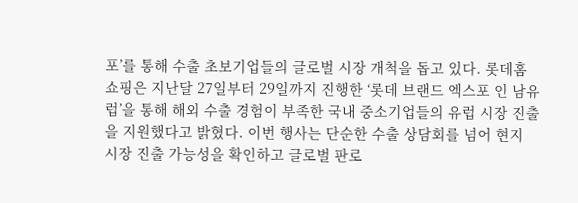포’를 통해 수출 초보기업들의 글로벌 시장 개척을 돕고 있다. 롯데홈쇼핑은 지난달 27일부터 29일까지 진행한 ‘롯데 브랜드 엑스포 인 남유럽’을 통해 해외 수출 경험이 부족한 국내 중소기업들의 유럽 시장 진출을 지원했다고 밝혔다. 이번 행사는 단순한 수출 상담회를 넘어 현지 시장 진출 가능성을 확인하고 글로벌 판로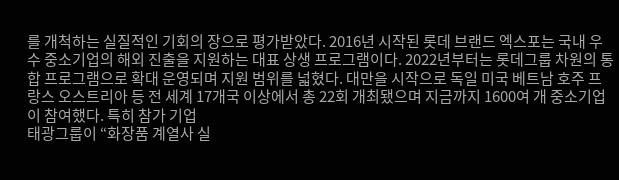를 개척하는 실질적인 기회의 장으로 평가받았다. 2016년 시작된 롯데 브랜드 엑스포는 국내 우수 중소기업의 해외 진출을 지원하는 대표 상생 프로그램이다. 2022년부터는 롯데그룹 차원의 통합 프로그램으로 확대 운영되며 지원 범위를 넓혔다. 대만을 시작으로 독일 미국 베트남 호주 프랑스 오스트리아 등 전 세계 17개국 이상에서 총 22회 개최됐으며 지금까지 1600여 개 중소기업이 참여했다. 특히 참가 기업
태광그룹이 “화장품 계열사 실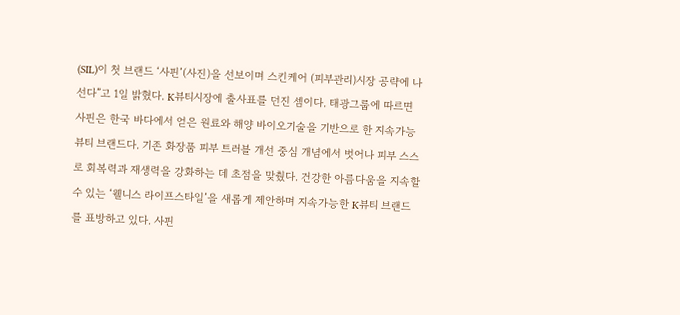(SIL)이 첫 브랜드 ‘사핀’(사진)을 선보이며 스킨케어 (피부관리)시장 공략에 나선다”고 1일 밝혔다. K뷰티시장에 출사표를 던진 셈이다. 태광그룹에 따르면 사핀은 한국 바다에서 얻은 원료와 해양 바이오기술을 기반으로 한 지속가능 뷰티 브랜드다. 기존 화장품 피부 트러블 개선 중심 개념에서 벗어나 피부 스스로 회복력과 재생력을 강화하는 데 초점을 맞췄다. 건강한 아름다움을 지속할 수 있는 ‘웰니스 라이프스타일’을 새롭게 제안하며 지속가능한 K뷰티 브랜드를 표방하고 있다. 사핀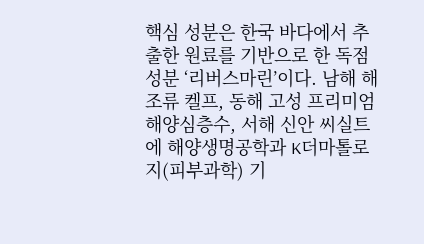핵심 성분은 한국 바다에서 추출한 원료를 기반으로 한 독점 성분 ‘리버스마린’이다. 남해 해조류 켈프, 동해 고성 프리미엄 해양심층수, 서해 신안 씨실트에 해양생명공학과 K더마톨로지(피부과학) 기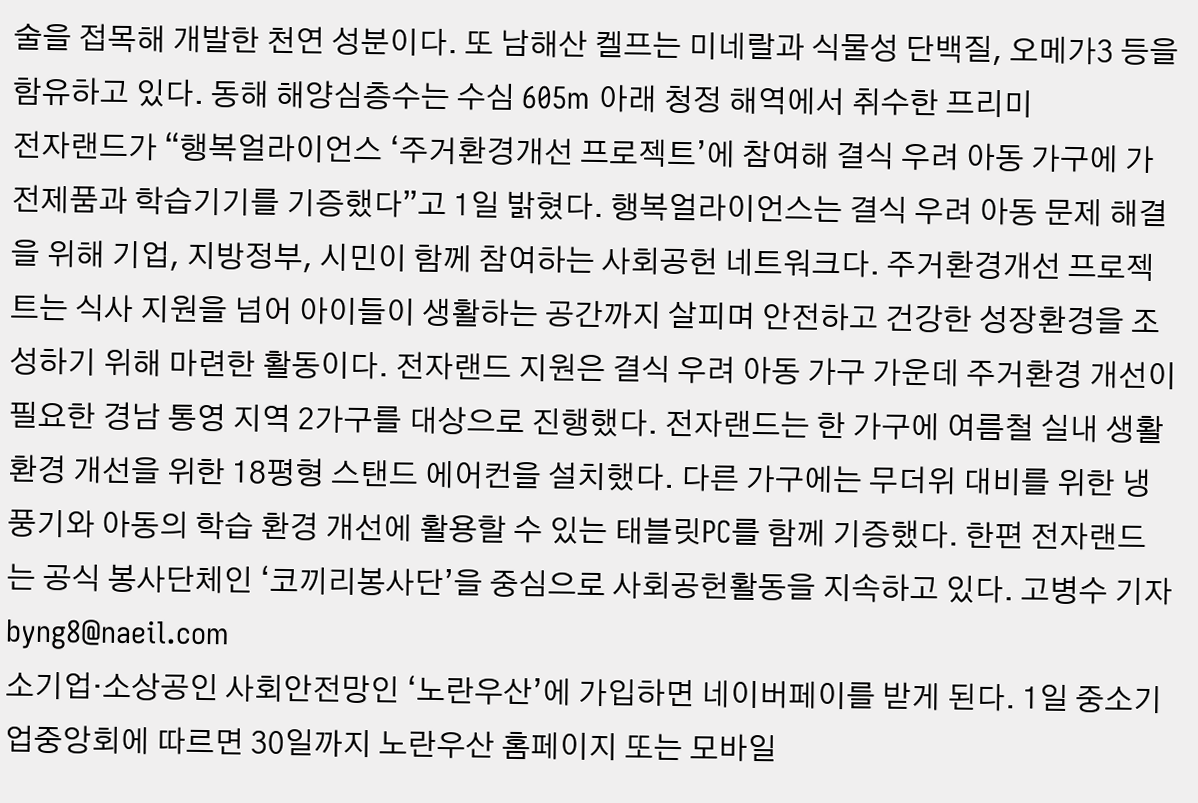술을 접목해 개발한 천연 성분이다. 또 남해산 켈프는 미네랄과 식물성 단백질, 오메가3 등을 함유하고 있다. 동해 해양심층수는 수심 605m 아래 청정 해역에서 취수한 프리미
전자랜드가 “행복얼라이언스 ‘주거환경개선 프로젝트’에 참여해 결식 우려 아동 가구에 가전제품과 학습기기를 기증했다”고 1일 밝혔다. 행복얼라이언스는 결식 우려 아동 문제 해결을 위해 기업, 지방정부, 시민이 함께 참여하는 사회공헌 네트워크다. 주거환경개선 프로젝트는 식사 지원을 넘어 아이들이 생활하는 공간까지 살피며 안전하고 건강한 성장환경을 조성하기 위해 마련한 활동이다. 전자랜드 지원은 결식 우려 아동 가구 가운데 주거환경 개선이 필요한 경남 통영 지역 2가구를 대상으로 진행했다. 전자랜드는 한 가구에 여름철 실내 생활환경 개선을 위한 18평형 스탠드 에어컨을 설치했다. 다른 가구에는 무더위 대비를 위한 냉풍기와 아동의 학습 환경 개선에 활용할 수 있는 태블릿PC를 함께 기증했다. 한편 전자랜드는 공식 봉사단체인 ‘코끼리봉사단’을 중심으로 사회공헌활동을 지속하고 있다. 고병수 기자 byng8@naeil.com
소기업·소상공인 사회안전망인 ‘노란우산’에 가입하면 네이버페이를 받게 된다. 1일 중소기업중앙회에 따르면 30일까지 노란우산 홈페이지 또는 모바일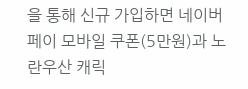을 통해 신규 가입하면 네이버페이 모바일 쿠폰(5만원)과 노란우산 캐릭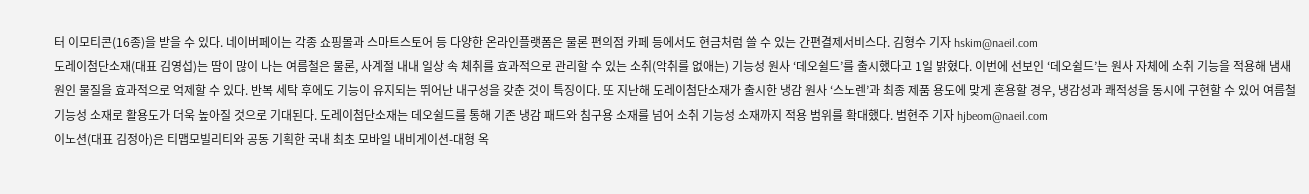터 이모티콘(16종)을 받을 수 있다. 네이버페이는 각종 쇼핑몰과 스마트스토어 등 다양한 온라인플랫폼은 물론 편의점 카페 등에서도 현금처럼 쓸 수 있는 간편결제서비스다. 김형수 기자 hskim@naeil.com
도레이첨단소재(대표 김영섭)는 땀이 많이 나는 여름철은 물론, 사계절 내내 일상 속 체취를 효과적으로 관리할 수 있는 소취(악취를 없애는) 기능성 원사 ‘데오쉴드’를 출시했다고 1일 밝혔다. 이번에 선보인 ‘데오쉴드’는 원사 자체에 소취 기능을 적용해 냄새 원인 물질을 효과적으로 억제할 수 있다. 반복 세탁 후에도 기능이 유지되는 뛰어난 내구성을 갖춘 것이 특징이다. 또 지난해 도레이첨단소재가 출시한 냉감 원사 ‘스노렌’과 최종 제품 용도에 맞게 혼용할 경우, 냉감성과 쾌적성을 동시에 구현할 수 있어 여름철 기능성 소재로 활용도가 더욱 높아질 것으로 기대된다. 도레이첨단소재는 데오쉴드를 통해 기존 냉감 패드와 침구용 소재를 넘어 소취 기능성 소재까지 적용 범위를 확대했다. 범현주 기자 hjbeom@naeil.com
이노션(대표 김정아)은 티맵모빌리티와 공동 기획한 국내 최초 모바일 내비게이션-대형 옥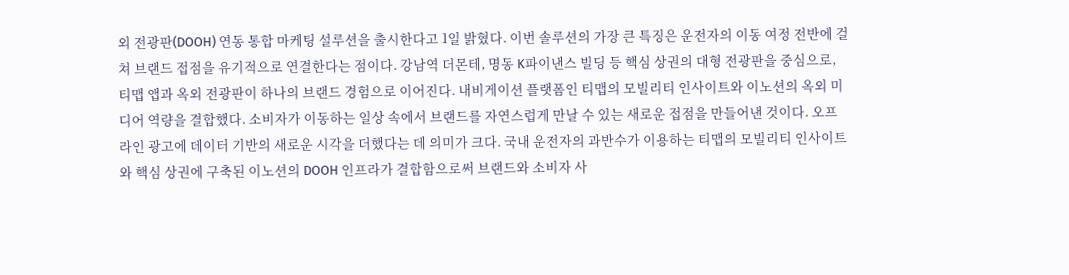외 전광판(DOOH) 연동 통합 마케팅 설루션을 출시한다고 1일 밝혔다. 이번 솔루션의 가장 큰 특징은 운전자의 이동 여정 전반에 걸쳐 브랜드 접점을 유기적으로 연결한다는 점이다. 강남역 더몬테, 명동 K파이낸스 빌딩 등 핵심 상권의 대형 전광판을 중심으로, 티맵 앱과 옥외 전광판이 하나의 브랜드 경험으로 이어진다. 내비게이션 플랫폼인 티맵의 모빌리티 인사이트와 이노션의 옥외 미디어 역량을 결합했다. 소비자가 이동하는 일상 속에서 브랜드를 자연스럽게 만날 수 있는 새로운 접점을 만들어낸 것이다. 오프라인 광고에 데이터 기반의 새로운 시각을 더했다는 데 의미가 크다. 국내 운전자의 과반수가 이용하는 티맵의 모빌리티 인사이트와 핵심 상권에 구축된 이노션의 DOOH 인프라가 결합함으로써 브랜드와 소비자 사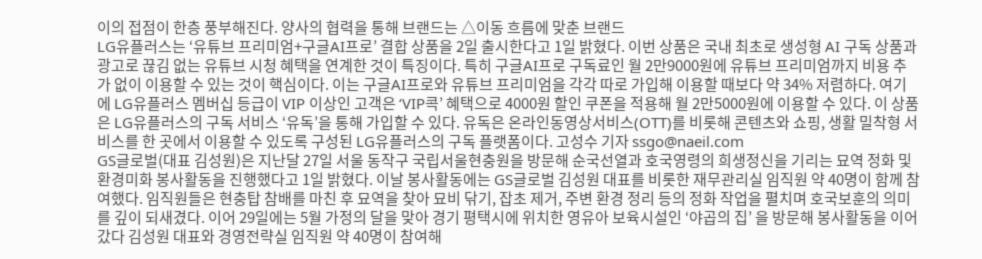이의 접점이 한층 풍부해진다. 양사의 협력을 통해 브랜드는 △이동 흐름에 맞춘 브랜드
LG유플러스는 ‘유튜브 프리미엄+구글AI프로’ 결합 상품을 2일 출시한다고 1일 밝혔다. 이번 상품은 국내 최초로 생성형 AI 구독 상품과 광고로 끊김 없는 유튜브 시청 혜택을 연계한 것이 특징이다. 특히 구글AI프로 구독료인 월 2만9000원에 유튜브 프리미엄까지 비용 추가 없이 이용할 수 있는 것이 핵심이다. 이는 구글AI프로와 유튜브 프리미엄을 각각 따로 가입해 이용할 때보다 약 34% 저렴하다. 여기에 LG유플러스 멤버십 등급이 VIP 이상인 고객은 ‘VIP콕’ 혜택으로 4000원 할인 쿠폰을 적용해 월 2만5000원에 이용할 수 있다. 이 상품은 LG유플러스의 구독 서비스 ‘유독’을 통해 가입할 수 있다. 유독은 온라인동영상서비스(OTT)를 비롯해 콘텐츠와 쇼핑, 생활 밀착형 서비스를 한 곳에서 이용할 수 있도록 구성된 LG유플러스의 구독 플랫폼이다. 고성수 기자 ssgo@naeil.com
GS글로벌(대표 김성원)은 지난달 27일 서울 동작구 국립서울현충원을 방문해 순국선열과 호국영령의 희생정신을 기리는 묘역 정화 및 환경미화 봉사활동을 진행했다고 1일 밝혔다. 이날 봉사활동에는 GS글로벌 김성원 대표를 비롯한 재무관리실 임직원 약 40명이 함께 참여했다. 임직원들은 현충탑 참배를 마친 후 묘역을 찾아 묘비 닦기, 잡초 제거, 주변 환경 정리 등의 정화 작업을 펼치며 호국보훈의 의미를 깊이 되새겼다. 이어 29일에는 5월 가정의 달을 맞아 경기 평택시에 위치한 영유아 보육시설인 ‘야곱의 집’ 을 방문해 봉사활동을 이어갔다 김성원 대표와 경영전략실 임직원 약 40명이 참여해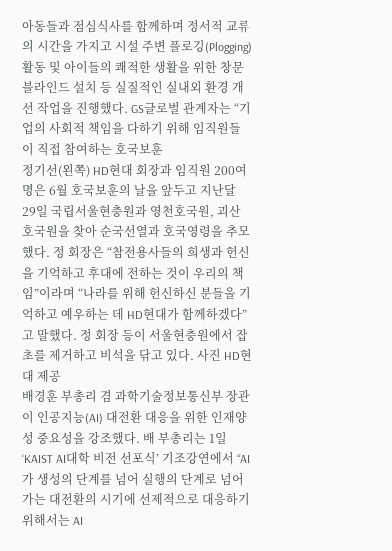아동들과 점심식사를 함께하며 정서적 교류의 시간을 가지고 시설 주변 플로깅(Plogging) 활동 및 아이들의 쾌적한 생활을 위한 창문 블라인드 설치 등 실질적인 실내외 환경 개선 작업을 진행했다. GS글로벌 관계자는 “기업의 사회적 책임을 다하기 위해 임직원들이 직접 참여하는 호국보훈
정기선(왼쪽) HD현대 회장과 임직원 200여명은 6월 호국보훈의 날을 앞두고 지난달 29일 국립서울현충원과 영천호국원, 괴산호국원을 찾아 순국선열과 호국영령을 추모했다. 정 회장은 “참전용사들의 희생과 헌신을 기억하고 후대에 전하는 것이 우리의 책임”이라며 “나라를 위해 헌신하신 분들을 기억하고 예우하는 데 HD현대가 함께하겠다”고 말했다. 정 회장 등이 서울현충원에서 잡초를 제거하고 비석을 닦고 있다. 사진 HD현대 제공
배경훈 부총리 겸 과학기술정보통신부 장관이 인공지능(AI) 대전환 대응을 위한 인재양성 중요성을 강조했다. 배 부총리는 1일 ‘KAIST AI대학 비전 선포식’ 기조강연에서 “AI가 생성의 단계를 넘어 실행의 단계로 넘어가는 대전환의 시기에 선제적으로 대응하기 위해서는 AI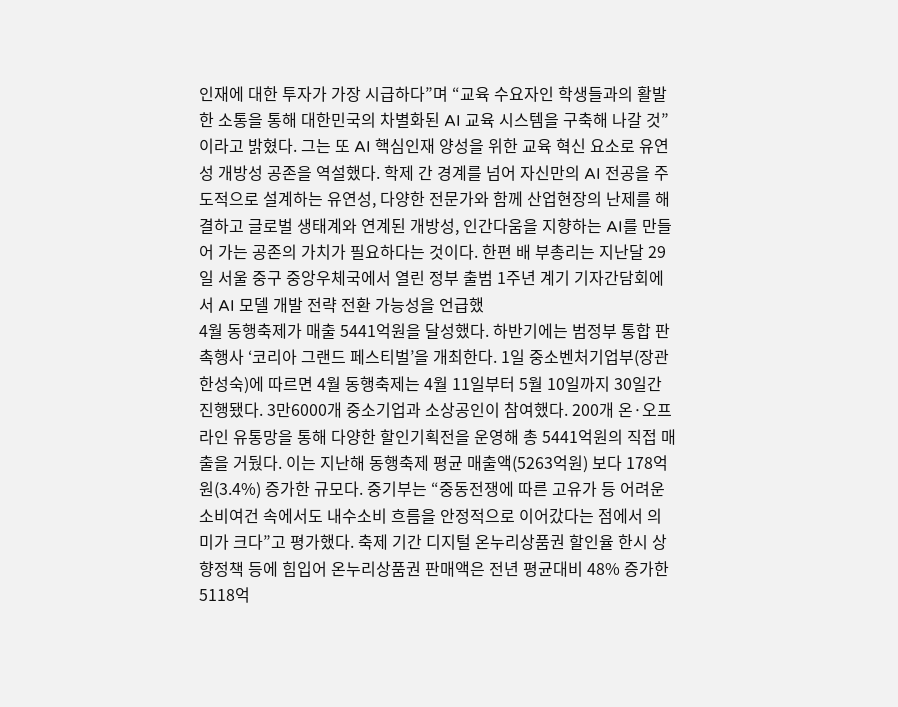인재에 대한 투자가 가장 시급하다”며 “교육 수요자인 학생들과의 활발한 소통을 통해 대한민국의 차별화된 AI 교육 시스템을 구축해 나갈 것”이라고 밝혔다. 그는 또 AI 핵심인재 양성을 위한 교육 혁신 요소로 유연성 개방성 공존을 역설했다. 학제 간 경계를 넘어 자신만의 AI 전공을 주도적으로 설계하는 유연성, 다양한 전문가와 함께 산업현장의 난제를 해결하고 글로벌 생태계와 연계된 개방성, 인간다움을 지향하는 AI를 만들어 가는 공존의 가치가 필요하다는 것이다. 한편 배 부총리는 지난달 29일 서울 중구 중앙우체국에서 열린 정부 출범 1주년 계기 기자간담회에서 AI 모델 개발 전략 전환 가능성을 언급했
4월 동행축제가 매출 5441억원을 달성했다. 하반기에는 범정부 통합 판촉행사 ‘코리아 그랜드 페스티벌’을 개최한다. 1일 중소벤처기업부(장관 한성숙)에 따르면 4월 동행축제는 4월 11일부터 5월 10일까지 30일간 진행됐다. 3만6000개 중소기업과 소상공인이 참여했다. 200개 온·오프라인 유통망을 통해 다양한 할인기획전을 운영해 총 5441억원의 직접 매출을 거뒀다. 이는 지난해 동행축제 평균 매출액(5263억원) 보다 178억원(3.4%) 증가한 규모다. 중기부는 “중동전쟁에 따른 고유가 등 어려운 소비여건 속에서도 내수소비 흐름을 안정적으로 이어갔다는 점에서 의미가 크다”고 평가했다. 축제 기간 디지털 온누리상품권 할인율 한시 상향정책 등에 힘입어 온누리상품권 판매액은 전년 평균대비 48% 증가한 5118억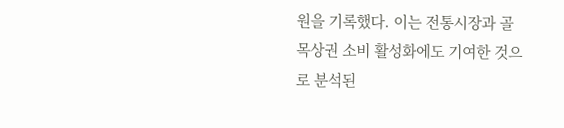원을 기록했다. 이는 전통시장과 골목상권 소비 활성화에도 기여한 것으로 분석된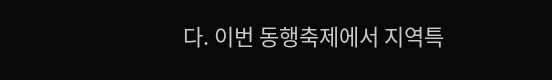다. 이번 동행축제에서 지역특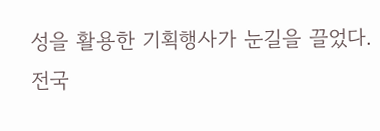성을 활용한 기획행사가 눈길을 끌었다. 전국